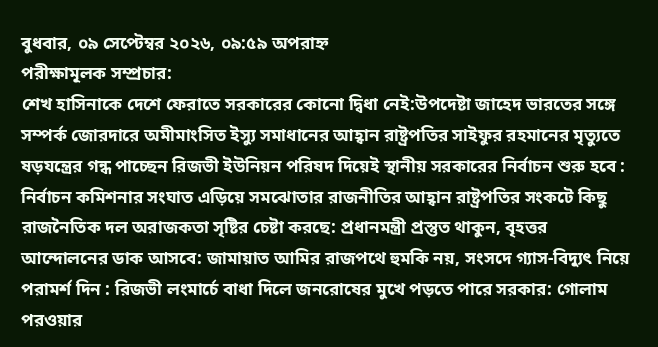বুধবার, ০৯ সেপ্টেম্বর ২০২৬, ০৯:৫৯ অপরাহ্ন
পরীক্ষামূলক সম্প্রচার:
শেখ হাসিনাকে দেশে ফেরাতে সরকারের কোনো দ্বিধা নেই:উপদেষ্টা জাহেদ ভারতের সঙ্গে সম্পর্ক জোরদারে অমীমাংসিত ইস্যু সমাধানের আহ্বান রাষ্ট্রপতির সাইফুর রহমানের মৃত্যুতে ষড়যন্ত্রের গন্ধ পাচ্ছেন রিজভী ইউনিয়ন পরিষদ দিয়েই স্থানীয় সরকারের নির্বাচন শুরু হবে : নির্বাচন কমিশনার সংঘাত এড়িয়ে সমঝোতার রাজনীতির আহ্বান রাষ্ট্রপতির সংকটে কিছু রাজনৈতিক দল অরাজকতা সৃষ্টির চেষ্টা করছে: প্রধানমন্ত্রী প্রস্তুত থাকুন, বৃহত্তর আন্দোলনের ডাক আসবে: জামায়াত আমির রাজপথে হুমকি নয়, সংসদে গ্যাস-বিদ্যুৎ নিয়ে পরামর্শ দিন : রিজভী লংমার্চে বাধা দিলে জনরোষের মুখে পড়তে পারে সরকার: গোলাম পরওয়ার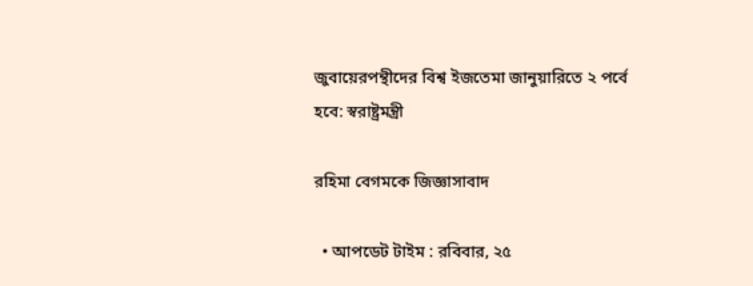জুবায়েরপন্থীদের বিশ্ব ইজতেমা জানুয়ারিতে ২ পর্বে হবে: স্বরাষ্ট্রমন্ত্রী

রহিমা বেগমকে জিজ্ঞাসাবাদ

  • আপডেট টাইম : রবিবার, ২৫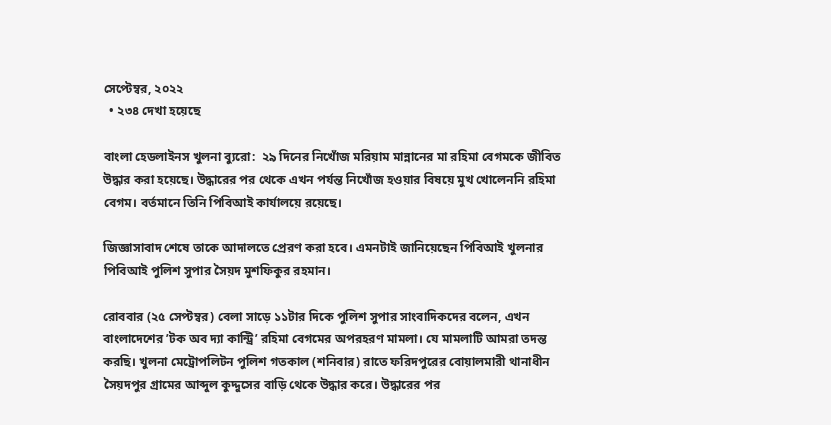সেপ্টেম্বর, ২০২২
  • ২৩৪ দেখা হয়েছে

বাংলা হেডলাইনস খুলনা ব্যুরো:  ২৯ দিনের নিখোঁজ মরিয়াম মান্নানের মা রহিমা বেগমকে জীবিত উদ্ধার করা হয়েছে। উদ্ধারের পর থেকে এখন পর্যন্ত নিখোঁজ হওয়ার বিষয়ে মুখ খোলেননি রহিমা বেগম। বর্তমানে তিনি পিবিআই কার্যালয়ে রয়েছে।

জিজ্ঞাসাবাদ শেষে তাকে আদালতে প্রেরণ করা হবে। এমনটাই জানিয়েছেন পিবিআই খুলনার পিবিআই পুলিশ সুপার সৈয়দ মুশফিকুর রহমান।

রোববার (২৫ সেপ্টম্বর) বেলা সাড়ে ১১টার দিকে পুলিশ সুপার সাংবাদিকদের বলেন, এখন বাংলাদেশের ‌’টক অব দ্যা কান্ট্রি’ রহিমা বেগমের অপরহরণ মামলা। যে মামলাটি আমরা তদন্ত করছি। খুলনা মেট্রোপলিটন পুলিশ গতকাল (শনিবার) রাতে ফরিদপুরের বোয়ালমারী থানাধীন সৈয়দপুর গ্রামের আব্দুল কুদ্দুসের বাড়ি থেকে উদ্ধার করে। উদ্ধারের পর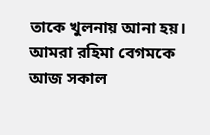তাকে খুলনায় আনা হয়। আমরা রহিমা বেগমকে আজ সকাল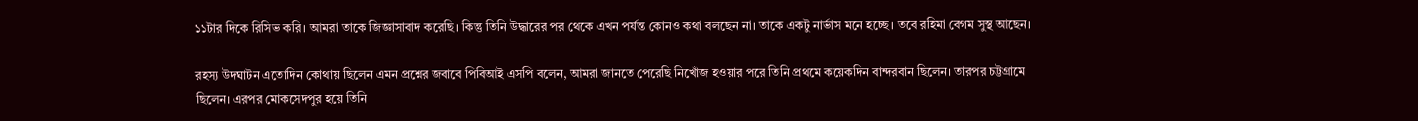১১টার দিকে রিসিভ করি। আমরা তাকে জিজ্ঞাসাবাদ করেছি। কিন্তু তিনি উদ্ধারের পর থেকে এখন পর্যন্ত কোনও কথা বলছেন না। তাকে একটু নার্ভাস মনে হচ্ছে। তবে রহিমা বেগম সুস্থ আছেন।

রহস্য উদঘাটন এতোদিন কোথায় ছিলেন এমন প্রশ্নের জবাবে পিবিআই এসপি বলেন, আমরা জানতে পেরেছি নিখোঁজ হওয়ার পরে তিনি প্রথমে কয়েকদিন বান্দরবান ছিলেন। তারপর চট্টগ্রামে ছিলেন। এরপর মোকসেদপুর হয়ে তিনি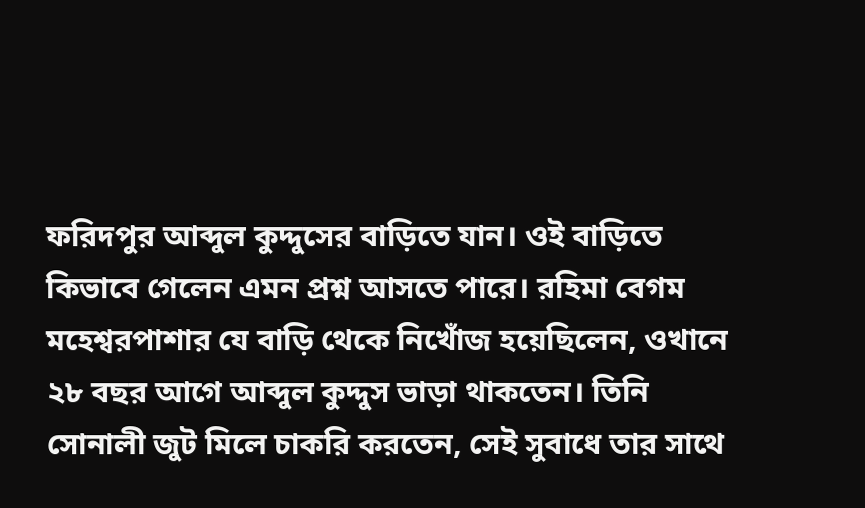ফরিদপুর আব্দুল কুদ্দুসের বাড়িতে যান। ওই বাড়িতে কিভাবে গেলেন এমন প্রশ্ন আসতে পারে। রহিমা বেগম মহেশ্বরপাশার যে বাড়ি থেকে নিখোঁজ হয়েছিলেন, ওখানে ২৮ বছর আগে আব্দুল কুদ্দুস ভাড়া থাকতেন। তিনি সোনালী জুট মিলে চাকরি করতেন, সেই সুবাধে তার সাথে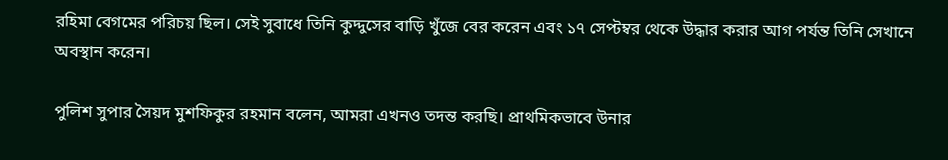রহিমা বেগমের পরিচয় ছিল। সেই সুবাধে তিনি কুদ্দুসের বাড়ি খুঁজে বের করেন এবং ১৭ সেপ্টম্বর থেকে উদ্ধার করার আগ পর্যন্ত তিনি সেখানে অবস্থান করেন।

পুলিশ সুপার সৈয়দ মুশফিকুর রহমান বলেন, আমরা এখনও তদন্ত করছি। প্রাথমিকভাবে উনার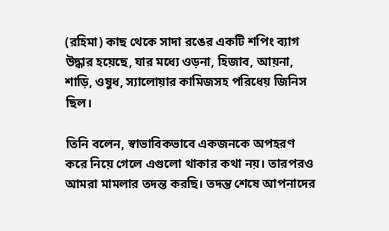(রহিমা) কাছ থেকে সাদা রঙের একটি শপিং ব্যাগ উদ্ধার হয়েছে, যার মধ্যে ওড়না, হিজাব, আয়না, শাড়ি, ওষুধ, স্যালোয়ার কামিজসহ পরিধেয় জিনিস ছিল।

তিনি বলেন, স্বাভাবিকভাবে একজনকে অপহরণ করে নিয়ে গেলে এগুলো থাকার কথা নয়। তারপরও আমরা মামলার তদন্ত করছি। তদন্ত শেষে আপনাদের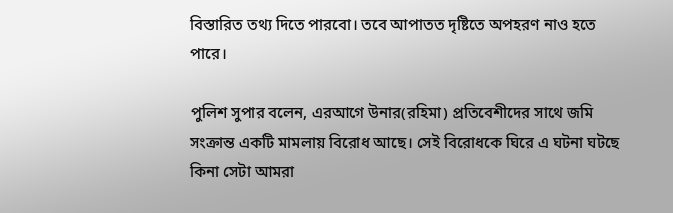বিস্তারিত তথ্য দিতে পারবো। তবে আপাতত দৃষ্টিতে অপহরণ নাও হতে পারে।

পুলিশ সুপার বলেন, এরআগে উনার(রহিমা) প্রতিবেশীদের সাথে জমি সংক্রান্ত একটি মামলায় বিরোধ আছে। সেই বিরোধকে ঘিরে এ ঘটনা ঘটছে কিনা সেটা আমরা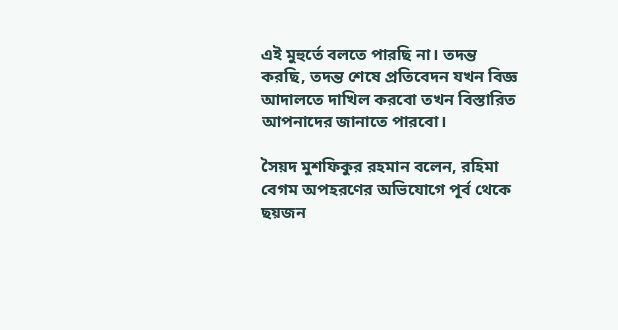এই মুহুর্তে বলতে পারছি না। তদন্ত করছি, তদন্ত শেষে প্রতিবেদন যখন বিজ্ঞ আদালতে দাখিল করবো তখন বিস্তারিত আপনাদের জানাতে পারবো।

সৈয়দ মুশফিকুর রহমান বলেন, রহিমা বেগম অপহরণের অভিযোগে পূর্ব থেকে ছয়জন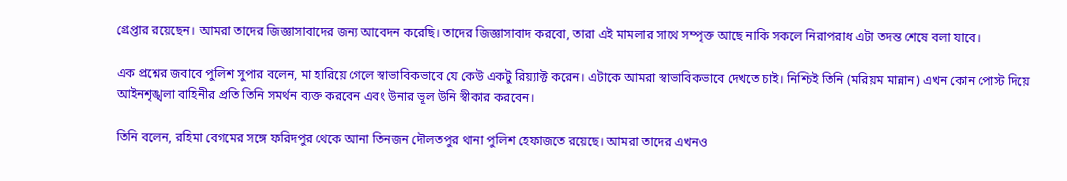গ্রেপ্তার রয়েছেন। আমরা তাদের জিজ্ঞাসাবাদের জন্য আবেদন করেছি। তাদের জিজ্ঞাসাবাদ করবো, তারা এই মামলার সাথে সম্পৃক্ত আছে নাকি সকলে নিরাপরাধ এটা তদন্ত শেষে বলা যাবে।

এক প্রশ্নের জবাবে পুলিশ সুপার বলেন, মা হারিয়ে গেলে স্বাভাবিকভাবে যে কেউ একটু রিয়্যাক্ট করেন। এটাকে আমরা স্বাভাবিকভাবে দেখতে চাই। নিশ্চিই তিনি (মরিয়ম মান্নান) এখন কোন পোস্ট দিয়ে আইনশৃঙ্খলা বাহিনীর প্রতি তিনি সমর্থন ব্যক্ত করবেন এবং উনার ভূল উনি স্বীকার করবেন।

তিনি বলেন, রহিমা বেগমের সঙ্গে ফরিদপুর থেকে আনা তিনজন দৌলতপুর থানা পুলিশ হেফাজতে রয়েছে। আমরা তাদের এখনও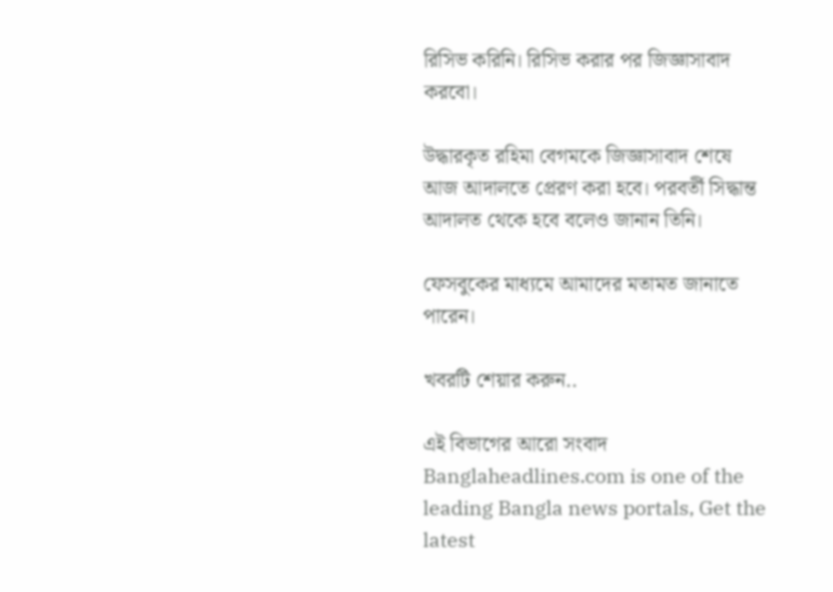রিসিভ করিনি। রিসিভ করার পর জিজ্ঞাসাবাদ করবো।

উদ্ধারকৃত রহিমা বেগমকে জিজ্ঞাসাবাদ শেষে আজ আদালতে প্রেরণ করা হবে। পরবর্তী সিদ্ধান্ত আদালত থেকে হবে বলেও জানান তিনি।

ফেসবুকের মাধ্যমে আমাদের মতামত জানাতে পারেন।

খবরটি শেয়ার করুন..

এই বিভাগের আরো সংবাদ
Banglaheadlines.com is one of the leading Bangla news portals, Get the latest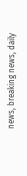news, breaking news, daily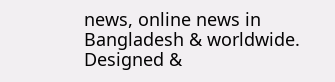news, online news in Bangladesh & worldwide.
Designed &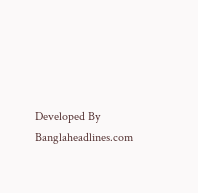Developed By Banglaheadlines.com